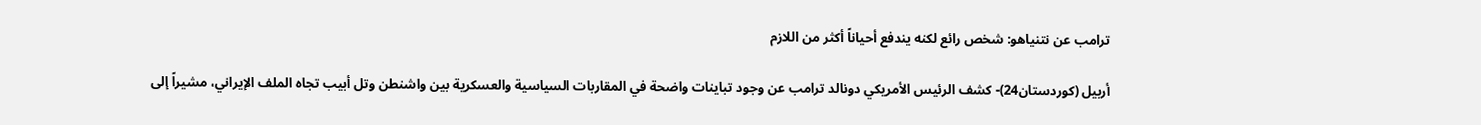ترامب عن نتنياهو: شخص رائع لكنه يندفع أحياناً أكثر من اللازم

أربيل (كوردستان24)- كشف الرئيس الأمريكي دونالد ترامب عن وجود تباينات واضحة في المقاربات السياسية والعسكرية بين واشنطن وتل أبيب تجاه الملف الإيراني، مشيراً إلى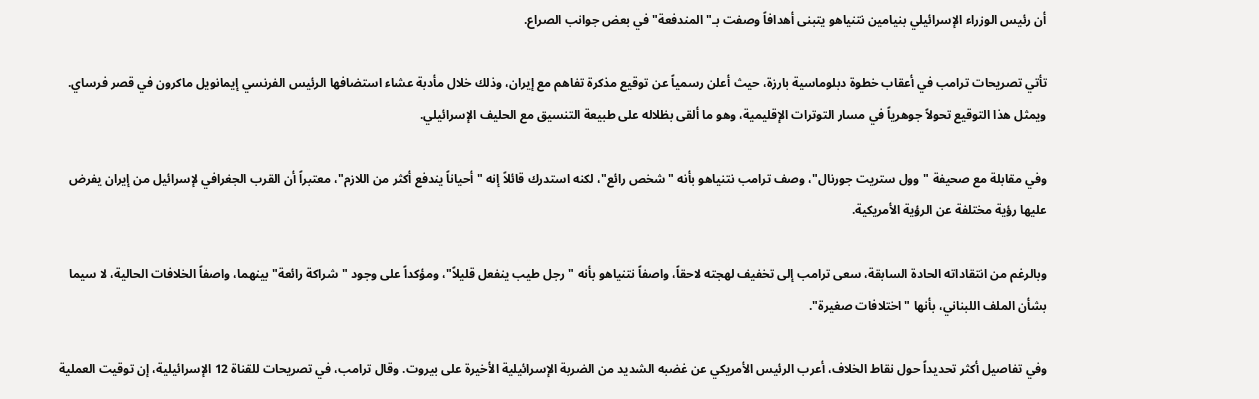أن رئيس الوزراء الإسرائيلي بنيامين نتنياهو يتبنى أهدافاً وصفت بـ"المندفعة" في بعض جوانب الصراع.

تأتي تصريحات ترامب في أعقاب خطوة دبلوماسية بارزة، حيث أعلن رسمياً عن توقيع مذكرة تفاهم مع إيران، وذلك خلال مأدبة عشاء استضافها الرئيس الفرنسي إيمانويل ماكرون في قصر فرساي. ويمثل هذا التوقيع تحولاً جوهرياً في مسار التوترات الإقليمية، وهو ما ألقى بظلاله على طبيعة التنسيق مع الحليف الإسرائيلي.

وفي مقابلة مع صحيفة "وول ستريت جورنال"، وصف ترامب نتنياهو بأنه "شخص رائع"، لكنه استدرك قائلاً إنه "أحياناً يندفع أكثر من اللازم"، معتبراً أن القرب الجغرافي لإسرائيل من إيران يفرض عليها رؤية مختلفة عن الرؤية الأمريكية.

وبالرغم من انتقاداته الحادة السابقة، سعى ترامب إلى تخفيف لهجته لاحقاً، واصفاً نتنياهو بأنه "رجل طيب ينفعل قليلاً"، ومؤكداً على وجود "شراكة رائعة" بينهما، واصفاً الخلافات الحالية، لا سيما بشأن الملف اللبناني، بأنها "اختلافات صغيرة".

وفي تفاصيل أكثر تحديداً حول نقاط الخلاف، أعرب الرئيس الأمريكي عن غضبه الشديد من الضربة الإسرائيلية الأخيرة على بيروت. وقال ترامب، في تصريحات للقناة 12 الإسرائيلية، إن توقيت العملية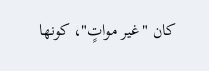كان "غير مواتٍ"، كونها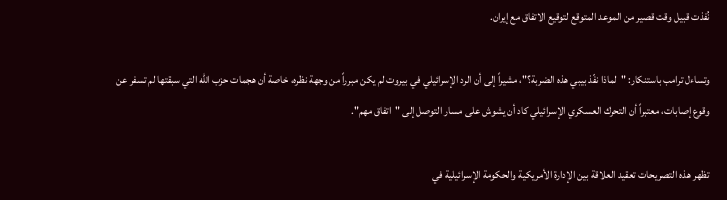نُفذت قبيل وقت قصير من الموعد المتوقع لتوقيع الاتفاق مع إيران.

وتساءل ترامب باستنكار: "لماذا نفّذ بيبي هذه الضربة؟"، مشيراً إلى أن الرد الإسرائيلي في بيروت لم يكن مبرراً من وجهة نظره، خاصة أن هجمات حزب الله التي سبقتها لم تسفر عن وقوع إصابات، معتبراً أن التحرك العسكري الإسرائيلي كاد أن يشوش على مسار التوصل إلى "اتفاق مهم".

تظهر هذه التصريحات تعقيد العلاقة بين الإدارة الأمريكية والحكومة الإسرائيلية في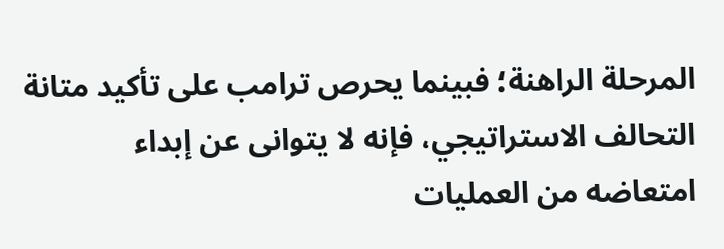المرحلة الراهنة؛ فبينما يحرص ترامب على تأكيد متانة التحالف الاستراتيجي، فإنه لا يتوانى عن إبداء امتعاضه من العمليات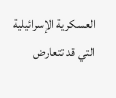العسكرية الإسرائيلية التي قد تتعارض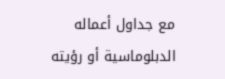مع جداول أعماله الدبلوماسية أو رؤيته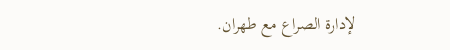لإدارة الصراع مع طهران.